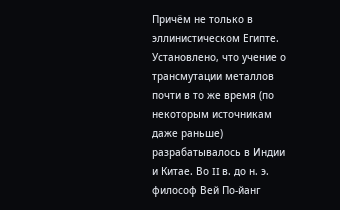Причём не только в эллинистическом Египте. Установлено, что учение о трансмутации металлов почти в то же время (по некоторым источникам даже раньше) разрабатывалось в Индии и Китае. Во II в. до н. э. философ Вей По-йанг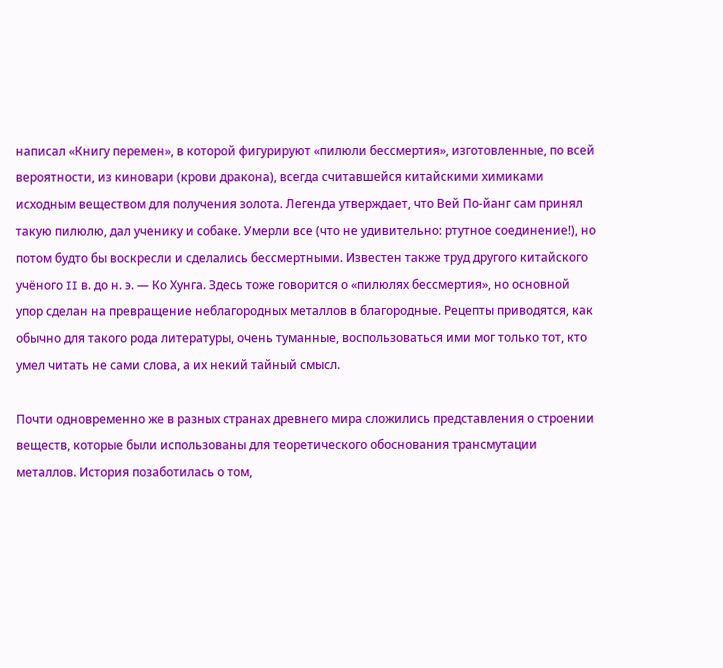написал «Книгу перемен», в которой фигурируют «пилюли бессмертия», изготовленные, по всей вероятности, из киновари (крови дракона), всегда считавшейся китайскими химиками исходным веществом для получения золота. Легенда утверждает, что Вей По-йанг сам принял такую пилюлю, дал ученику и собаке. Умерли все (что не удивительно: ртутное соединение!), но потом будто бы воскресли и сделались бессмертными. Известен также труд другого китайского учёного II в. до н. э. — Ко Хунга. Здесь тоже говорится о «пилюлях бессмертия», но основной упор сделан на превращение неблагородных металлов в благородные. Рецепты приводятся, как обычно для такого рода литературы, очень туманные, воспользоваться ими мог только тот, кто умел читать не сами слова, а их некий тайный смысл.

Почти одновременно же в разных странах древнего мира сложились представления о строении веществ, которые были использованы для теоретического обоснования трансмутации металлов. История позаботилась о том,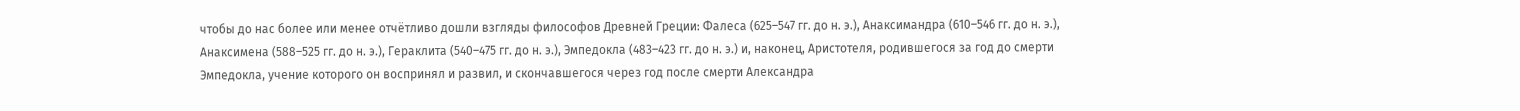чтобы до нас более или менее отчётливо дошли взгляды философов Древней Греции: Фалеса (625–547 гг. до н. э.), Анаксимандра (610–546 гг. до н. э.), Анаксимена (588–525 гг. до н. э.), Гераклита (540–475 гг. до н. э.), Эмпедокла (483–423 гг. до н. э.) и, наконец, Аристотеля, родившегося за год до смерти Эмпедокла, учение которого он воспринял и развил, и скончавшегося через год после смерти Александра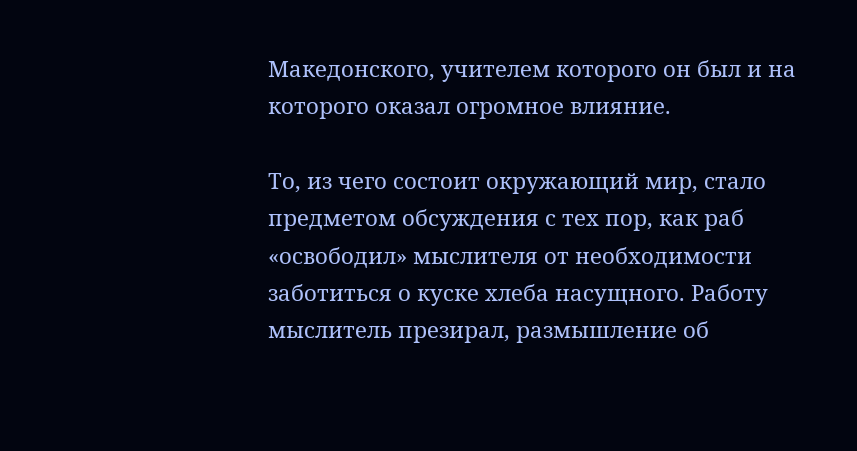Македонского, учителем которого он был и на которого оказал огромное влияние.

То, из чего состоит окружающий мир, стало предметом обсуждения с тех пор, как раб «освободил» мыслителя от необходимости заботиться о куске хлеба насущного. Работу мыслитель презирал, размышление об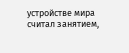устройстве мира считал занятием,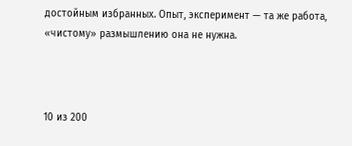достойным избранных. Опыт, эксперимент — та же работа, «чистому» размышлению она не нужна.



10 из 200